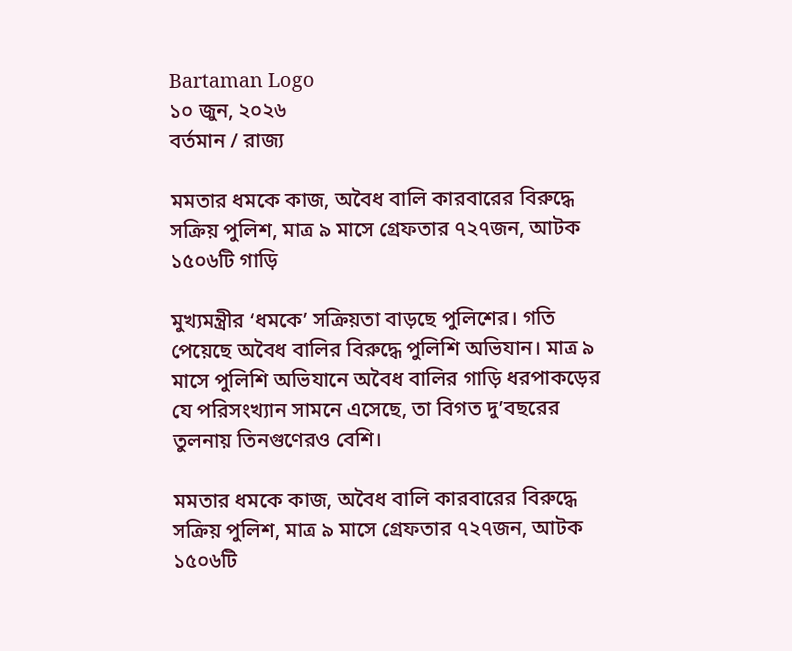Bartaman Logo
১০ জুন, ২০২৬
বর্তমান / রাজ্য

মমতার ধমকে কাজ, অবৈধ বালি কারবারের বিরুদ্ধে সক্রিয় পুলিশ, মাত্র ৯ মাসে গ্রেফতার ৭২৭জন, আটক ১৫০৬টি গাড়ি

মুখ্যমন্ত্রীর ‘ধমকে’ সক্রিয়তা বাড়ছে পুলিশের। গতি পেয়েছে অবৈধ বালির বিরুদ্ধে পুলিশি অভিযান। মাত্র ৯ মাসে পুলিশি অভিযানে অবৈধ বালির গাড়ি ধরপাকড়ের যে পরিসংখ্যান সামনে এসেছে, তা বিগত দু’বছরের তুলনায় তিনগুণেরও বেশি।

মমতার ধমকে কাজ, অবৈধ বালি কারবারের বিরুদ্ধে সক্রিয় পুলিশ, মাত্র ৯ মাসে গ্রেফতার ৭২৭জন, আটক ১৫০৬টি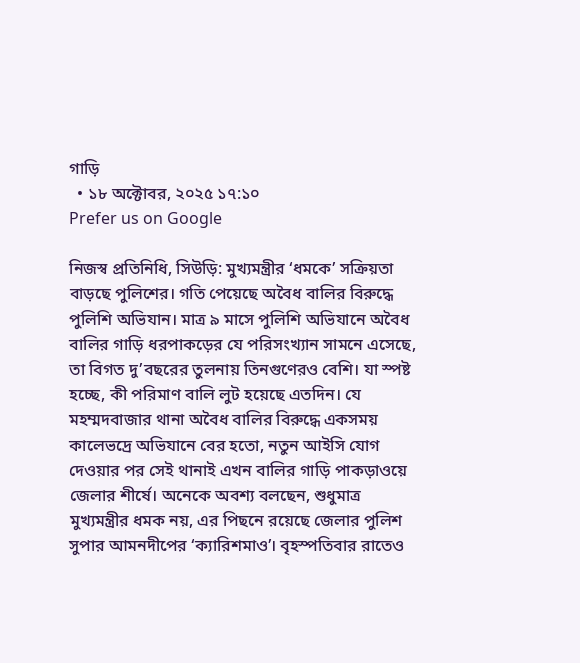গাড়ি
  • ১৮ অক্টোবর, ২০২৫ ১৭:১০
Prefer us on Google

নিজস্ব প্রতিনিধি, সিউড়ি: মুখ্যমন্ত্রীর ‘ধমকে’ সক্রিয়তা বাড়ছে পুলিশের। গতি পেয়েছে অবৈধ বালির বিরুদ্ধে পুলিশি অভিযান। মাত্র ৯ মাসে পুলিশি অভিযানে অবৈধ বালির গাড়ি ধরপাকড়ের যে পরিসংখ্যান সামনে এসেছে, তা বিগত দু’বছরের তুলনায় তিনগুণেরও বেশি। যা স্পষ্ট হচ্ছে, কী পরিমাণ বালি লুট হয়েছে এতদিন। যে মহম্মদবাজার থানা অবৈধ বালির বিরুদ্ধে একসময় কালেভদ্রে অভিযানে বের হতো, নতুন আইসি যোগ দেওয়ার পর সেই থানাই এখন বালির গাড়ি পাকড়াওয়ে জেলার শীর্ষে। অনেকে অবশ্য বলছেন, শুধুমাত্র মুখ্যমন্ত্রীর ধমক নয়, এর পিছনে রয়েছে জেলার পুলিশ সুপার আমনদীপের ‘ক্যারিশমাও’। বৃহস্পতিবার রাতেও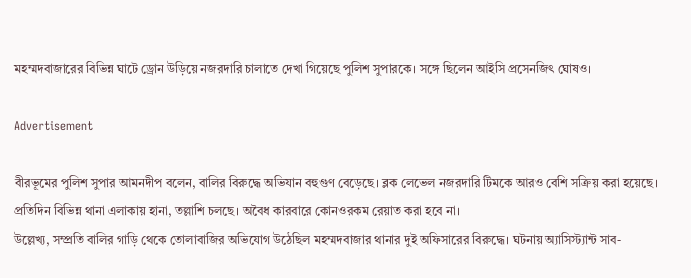মহম্মদবাজারের বিভিন্ন ঘাটে ড্রোন উড়িয়ে নজরদারি চালাতে দেখা গিয়েছে পুলিশ সুপারকে। সঙ্গে ছিলেন আইসি প্রসেনজিৎ ঘোষও।

Advertisement

বীরভূমের পুলিশ সুপার আমনদীপ বলেন, বালির বিরুদ্ধে অভিযান বহুগুণ বেড়েছে। ব্লক লেভেল নজরদারি টিমকে আরও বেশি সক্রিয় করা হয়েছে। প্রতিদিন বিভিন্ন থানা এলাকায় হানা, তল্লাশি চলছে। অবৈধ কারবারে কোনওরকম রেয়াত করা হবে না।
উল্লেখ্য, সম্প্রতি বালির গাড়ি থেকে তোলাবাজির অভিযোগ উঠেছিল মহম্মদবাজার থানার দুই অফিসারের বিরুদ্ধে। ঘটনায় অ্যাসিস্ট্যান্ট সাব-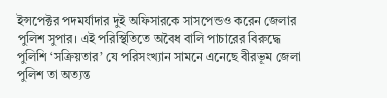ইন্সপেক্টর পদমর্যাদার দুই অফিসারকে সাসপেন্ডও করেন জেলার পুলিশ সুপার। এই পরিস্থিতিতে অবৈধ বালি পাচারের বিরুদ্ধে পুলিশি ‘সক্রিয়তার’ যে পরিসংখ্যান সামনে এনেছে বীরভূম জেলা পুলিশ তা অত্যন্ত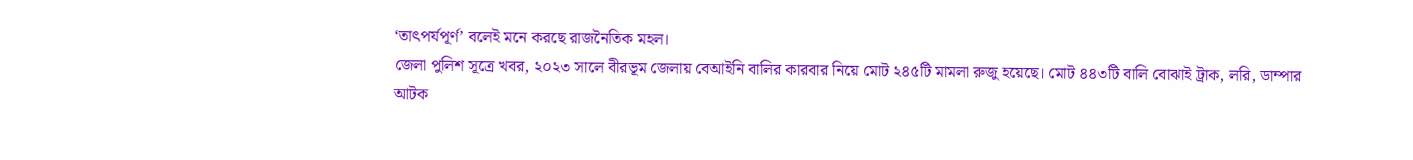‘তাৎপর্যপূর্ণ’ বলেই মনে করছে রাজনৈতিক মহল।
জেলা পুলিশ সূত্রে খবর, ২০২৩ সালে বীরভূম জেলায় বেআইনি বালির কারবার নিয়ে মোট ২৪৫টি মামলা রুজু হয়েছে। মোট ৪৪৩টি বালি বোঝাই ট্রাক, লরি, ডাম্পার আটক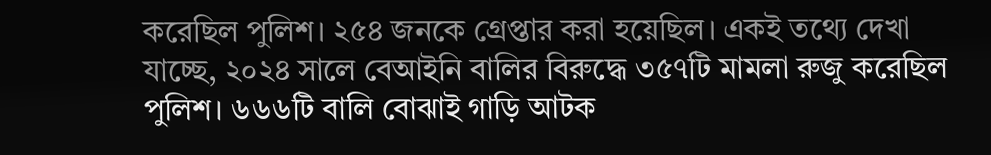করেছিল পুলিশ। ২৫৪ জনকে গ্রেপ্তার করা হয়েছিল। একই তথ্যে দেখা যাচ্ছে, ২০২৪ সালে বেআইনি বালির বিরুদ্ধে ৩৫৭টি মামলা রুজু করেছিল পুলিশ। ৬৬৬টি বালি বোঝাই গাড়ি আটক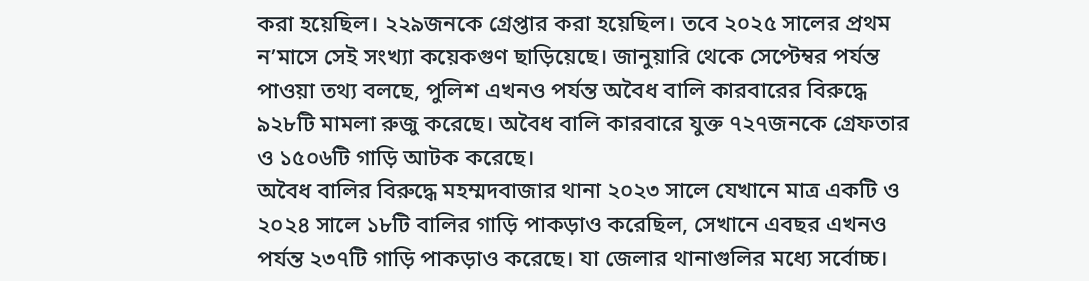করা হয়েছিল। ২২৯জনকে গ্রেপ্তার করা হয়েছিল। তবে ২০২৫ সালের প্রথম ন’মাসে সেই সংখ্যা কয়েকগুণ ছাড়িয়েছে। জানুয়ারি থেকে সেপ্টেম্বর পর্যন্ত পাওয়া তথ্য বলছে, পুলিশ এখনও পর্যন্ত অবৈধ বালি কারবারের বিরুদ্ধে ৯২৮টি মামলা রুজু করেছে। অবৈধ বালি কারবারে যুক্ত ৭২৭জনকে গ্রেফতার ও ১৫০৬টি গাড়ি আটক করেছে।
অবৈধ বালির বিরুদ্ধে মহম্মদবাজার থানা ২০২৩ সালে যেখানে মাত্র একটি ও ২০২৪ সালে ১৮টি বালির গাড়ি পাকড়াও করেছিল, সেখানে এবছর এখনও পর্যন্ত ২৩৭টি গাড়ি পাকড়াও করেছে। যা জেলার থানাগুলির মধ্যে সর্বোচ্চ।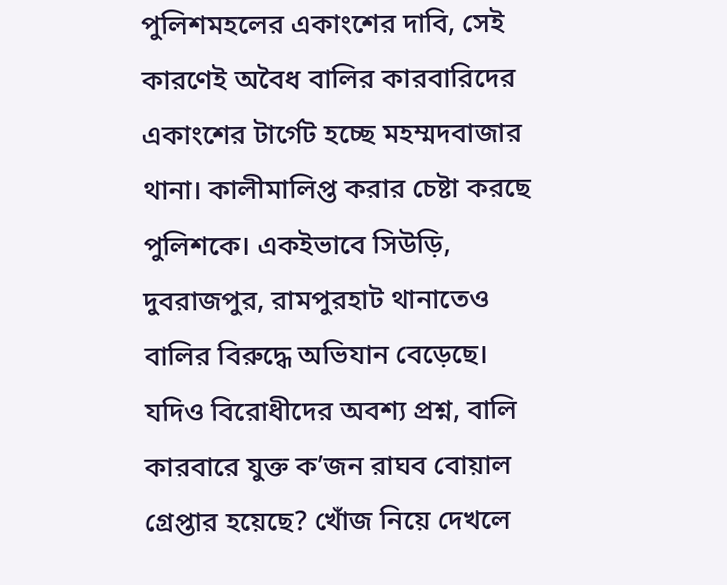পুলিশমহলের একাংশের দাবি, সেই কারণেই অবৈধ বালির কারবারিদের একাংশের টার্গেট হচ্ছে মহম্মদবাজার থানা। কালীমালিপ্ত করার চেষ্টা করছে পুলিশকে। একইভাবে সিউড়ি, দুবরাজপুর, রামপুরহাট থানাতেও বালির বিরুদ্ধে অভিযান বেড়েছে।
যদিও বিরোধীদের অবশ্য প্রশ্ন, বালি কারবারে যুক্ত ক’জন রাঘব বোয়াল গ্রেপ্তার হয়েছে? খোঁজ নিয়ে দেখলে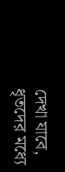দেখা যাবে, ধৃতদের মধ্যে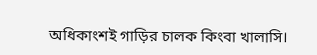অধিকাংশই গাড়ির চালক কিংবা খালাসি।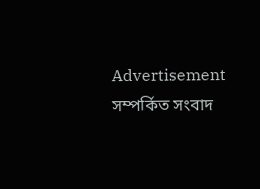Advertisement
সম্পর্কিত সংবাদ